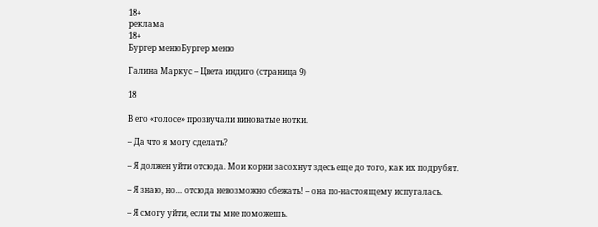18+
реклама
18+
Бургер менюБургер меню

Галина Маркус – Цвета индиго (страница 9)

18

В его «голосе» прозвучали виноватые нотки.

– Да что я могу сделать?

– Я должен уйти отсюда. Мои корни засохнут здесь еще до того, как их подрубят.

– Я знаю, но… отсюда невозможно сбежать! – она по-настоящему испугалась.

– Я смогу уйти, если ты мне поможешь.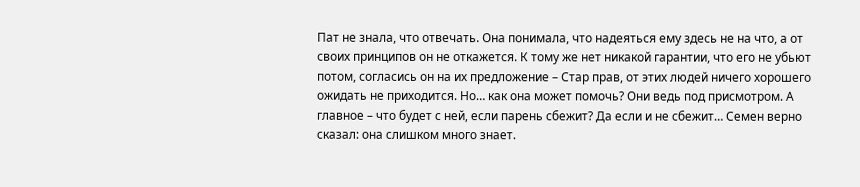Пат не знала, что отвечать. Она понимала, что надеяться ему здесь не на что, а от своих принципов он не откажется. К тому же нет никакой гарантии, что его не убьют потом, согласись он на их предложение – Стар прав, от этих людей ничего хорошего ожидать не приходится. Но… как она может помочь? Они ведь под присмотром. А главное – что будет с ней, если парень сбежит? Да если и не сбежит… Семен верно сказал: она слишком много знает.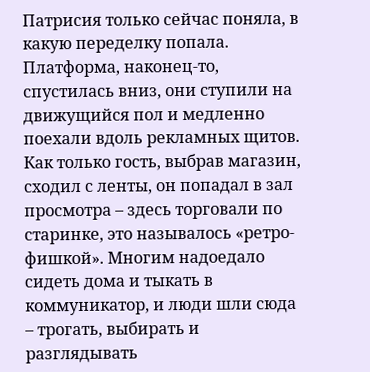Патрисия только сейчас поняла, в какую переделку попала. Платформа, наконец-то, спустилась вниз, они ступили на движущийся пол и медленно поехали вдоль рекламных щитов. Как только гость, выбрав магазин, сходил с ленты, он попадал в зал просмотра – здесь торговали по старинке, это называлось «ретро-фишкой». Многим надоедало сидеть дома и тыкать в коммуникатор, и люди шли сюда – трогать, выбирать и разглядывать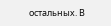остальных. В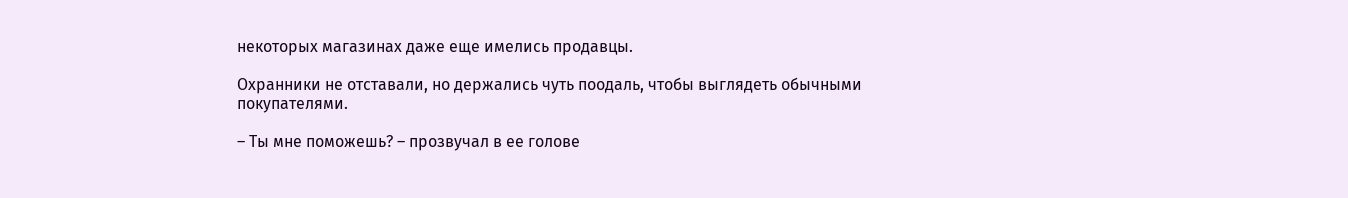некоторых магазинах даже еще имелись продавцы.

Охранники не отставали, но держались чуть поодаль, чтобы выглядеть обычными покупателями.

– Ты мне поможешь? – прозвучал в ее голове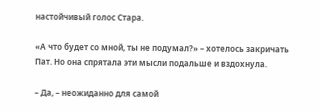настойчивый голос Стара.

«А что будет со мной, ты не подумал?» – хотелось закричать Пат. Но она спрятала эти мысли подальше и вздохнула.

– Да, – неожиданно для самой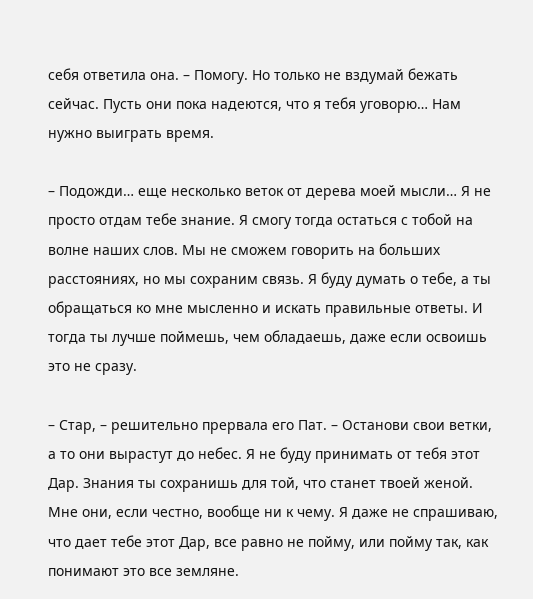себя ответила она. – Помогу. Но только не вздумай бежать сейчас. Пусть они пока надеются, что я тебя уговорю… Нам нужно выиграть время.

– Подожди… еще несколько веток от дерева моей мысли… Я не просто отдам тебе знание. Я смогу тогда остаться с тобой на волне наших слов. Мы не сможем говорить на больших расстояниях, но мы сохраним связь. Я буду думать о тебе, а ты обращаться ко мне мысленно и искать правильные ответы. И тогда ты лучше поймешь, чем обладаешь, даже если освоишь это не сразу.

– Стар, – решительно прервала его Пат. – Останови свои ветки, а то они вырастут до небес. Я не буду принимать от тебя этот Дар. Знания ты сохранишь для той, что станет твоей женой. Мне они, если честно, вообще ни к чему. Я даже не спрашиваю, что дает тебе этот Дар, все равно не пойму, или пойму так, как понимают это все земляне.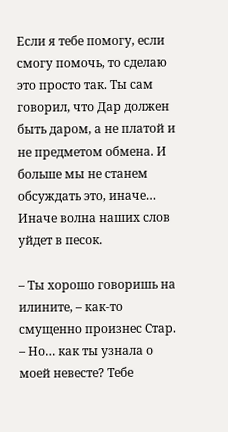Если я тебе помогу, если смогу помочь, то сделаю это просто так. Ты сам говорил, что Дар должен быть даром, а не платой и не предметом обмена. И больше мы не станем обсуждать это, иначе… Иначе волна наших слов уйдет в песок.

– Ты хорошо говоришь на илините, – как-то смущенно произнес Стар. – Но… как ты узнала о моей невесте? Тебе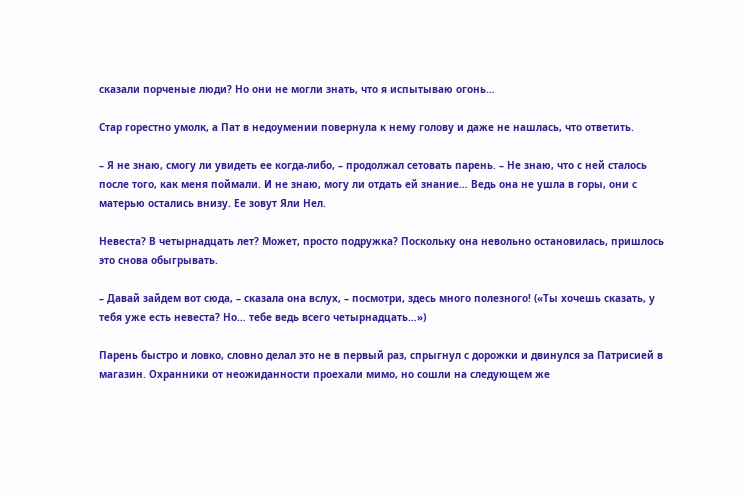сказали порченые люди? Но они не могли знать, что я испытываю огонь…

Стар горестно умолк, а Пат в недоумении повернула к нему голову и даже не нашлась, что ответить.

– Я не знаю, смогу ли увидеть ее когда-либо, – продолжал сетовать парень. – Не знаю, что с ней сталось после того, как меня поймали. И не знаю, могу ли отдать ей знание… Ведь она не ушла в горы, они с матерью остались внизу. Ее зовут Яли Нел.

Невеста? В четырнадцать лет? Может, просто подружка? Поскольку она невольно остановилась, пришлось это снова обыгрывать.

– Давай зайдем вот сюда, – сказала она вслух, – посмотри, здесь много полезного! («Ты хочешь сказать, у тебя уже есть невеста? Но… тебе ведь всего четырнадцать…»)

Парень быстро и ловко, словно делал это не в первый раз, спрыгнул с дорожки и двинулся за Патрисией в магазин. Охранники от неожиданности проехали мимо, но сошли на следующем же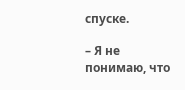спуске.

– Я не понимаю, что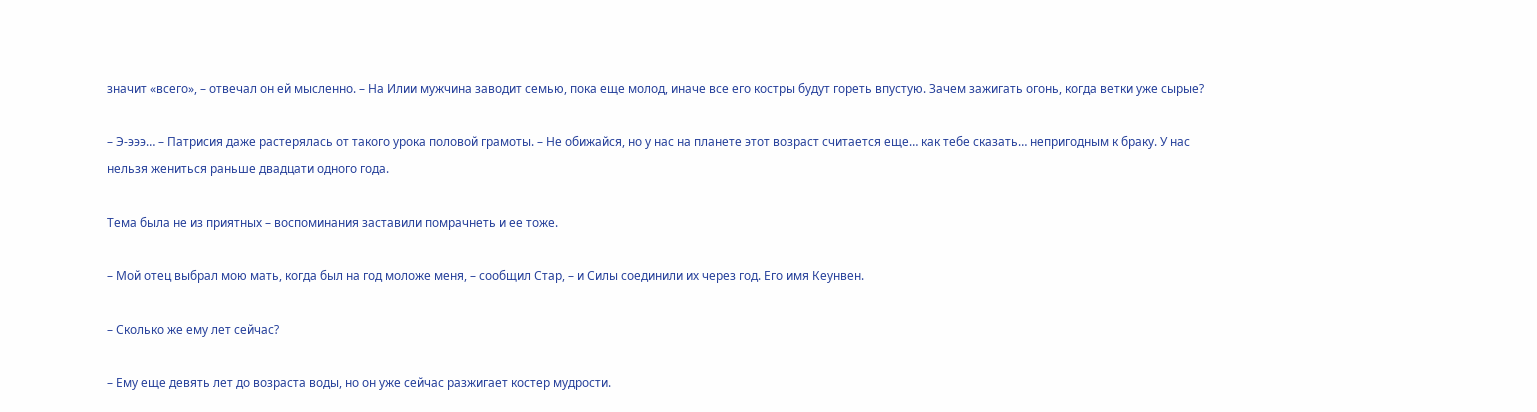значит «всего», – отвечал он ей мысленно. – На Илии мужчина заводит семью, пока еще молод, иначе все его костры будут гореть впустую. Зачем зажигать огонь, когда ветки уже сырые?

– Э-эээ… – Патрисия даже растерялась от такого урока половой грамоты. – Не обижайся, но у нас на планете этот возраст считается еще… как тебе сказать… непригодным к браку. У нас нельзя жениться раньше двадцати одного года.

Тема была не из приятных – воспоминания заставили помрачнеть и ее тоже.

– Мой отец выбрал мою мать, когда был на год моложе меня, – сообщил Стар, – и Силы соединили их через год. Его имя Кеунвен.

– Сколько же ему лет сейчас?

– Ему еще девять лет до возраста воды, но он уже сейчас разжигает костер мудрости.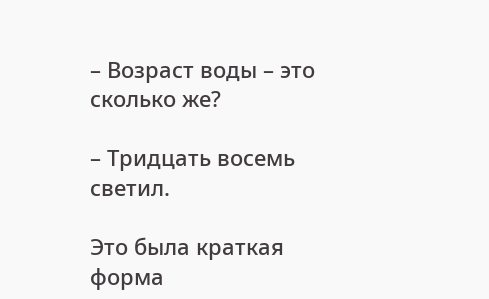– Возраст воды – это сколько же?

– Тридцать восемь светил.

Это была краткая форма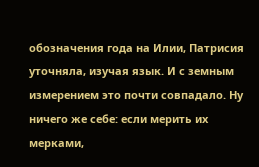обозначения года на Илии, Патрисия уточняла, изучая язык. И с земным измерением это почти совпадало. Ну ничего же себе: если мерить их мерками,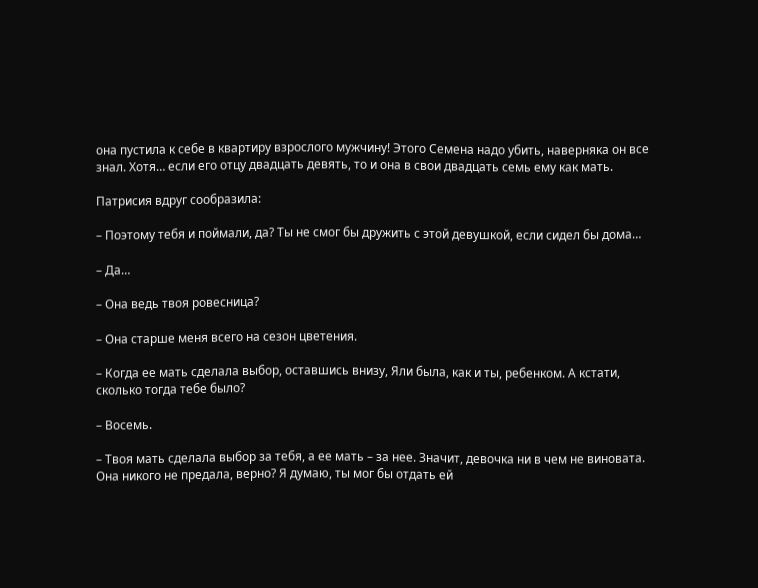она пустила к себе в квартиру взрослого мужчину! Этого Семена надо убить, наверняка он все знал. Хотя… если его отцу двадцать девять, то и она в свои двадцать семь ему как мать.

Патрисия вдруг сообразила:

– Поэтому тебя и поймали, да? Ты не смог бы дружить с этой девушкой, если сидел бы дома…

– Да…

– Она ведь твоя ровесница?

– Она старше меня всего на сезон цветения.

– Когда ее мать сделала выбор, оставшись внизу, Яли была, как и ты, ребенком. А кстати, сколько тогда тебе было?

– Восемь.

– Твоя мать сделала выбор за тебя, а ее мать – за нее. Значит, девочка ни в чем не виновата. Она никого не предала, верно? Я думаю, ты мог бы отдать ей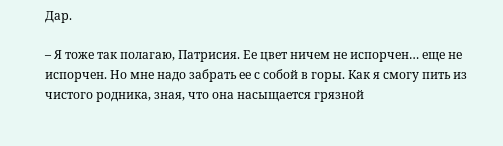Дар.

– Я тоже так полагаю, Патрисия. Ее цвет ничем не испорчен… еще не испорчен. Но мне надо забрать ее с собой в горы. Как я смогу пить из чистого родника, зная, что она насыщается грязной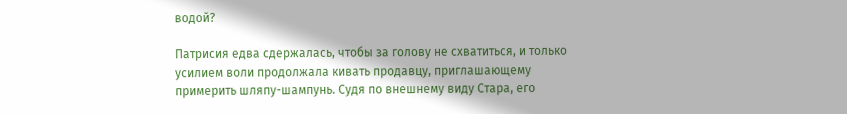водой?

Патрисия едва сдержалась, чтобы за голову не схватиться, и только усилием воли продолжала кивать продавцу, приглашающему примерить шляпу-шампунь. Судя по внешнему виду Стара, его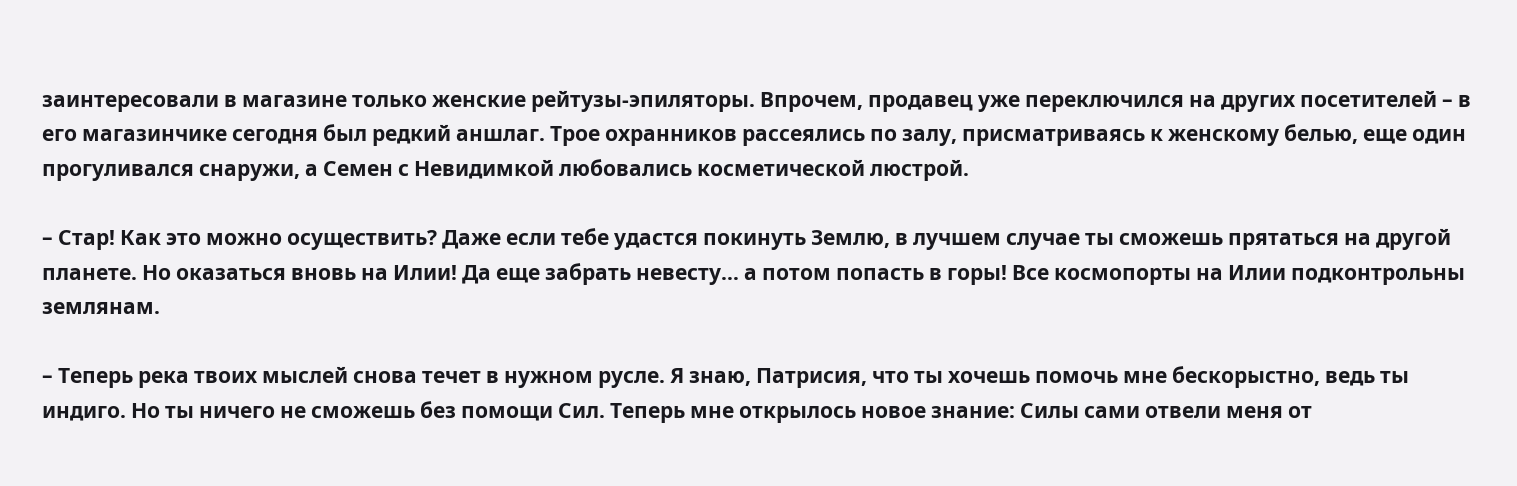заинтересовали в магазине только женские рейтузы-эпиляторы. Впрочем, продавец уже переключился на других посетителей – в его магазинчике сегодня был редкий аншлаг. Трое охранников рассеялись по залу, присматриваясь к женскому белью, еще один прогуливался снаружи, а Семен с Невидимкой любовались косметической люстрой.

– Стар! Как это можно осуществить? Даже если тебе удастся покинуть Землю, в лучшем случае ты сможешь прятаться на другой планете. Но оказаться вновь на Илии! Да еще забрать невесту… а потом попасть в горы! Все космопорты на Илии подконтрольны землянам.

– Теперь река твоих мыслей снова течет в нужном русле. Я знаю, Патрисия, что ты хочешь помочь мне бескорыстно, ведь ты индиго. Но ты ничего не сможешь без помощи Сил. Теперь мне открылось новое знание: Силы сами отвели меня от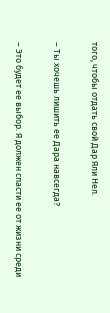того, чтобы отдать свой Дар Яли Нел.

– Ты хочешь лишить ее Дара навсегда?

– Это будет ее выбор. Я должен спасти ее от жизни среди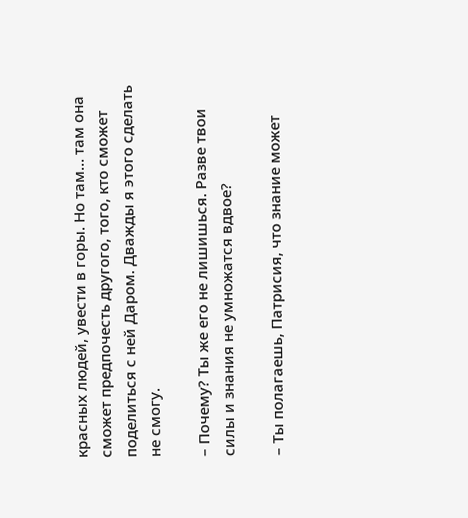красных людей, увести в горы. Но там… там она сможет предпочесть другого, того, кто сможет поделиться с ней Даром. Дважды я этого сделать не смогу.

– Почему? Ты же его не лишишься. Разве твои силы и знания не умножатся вдвое?

– Ты полагаешь, Патрисия, что знание может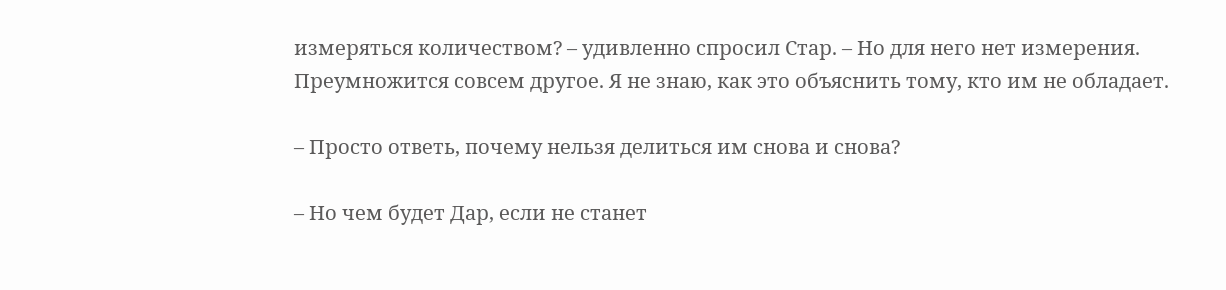измеряться количеством? – удивленно спросил Стар. – Но для него нет измерения. Преумножится совсем другое. Я не знаю, как это объяснить тому, кто им не обладает.

– Просто ответь, почему нельзя делиться им снова и снова?

– Но чем будет Дар, если не станет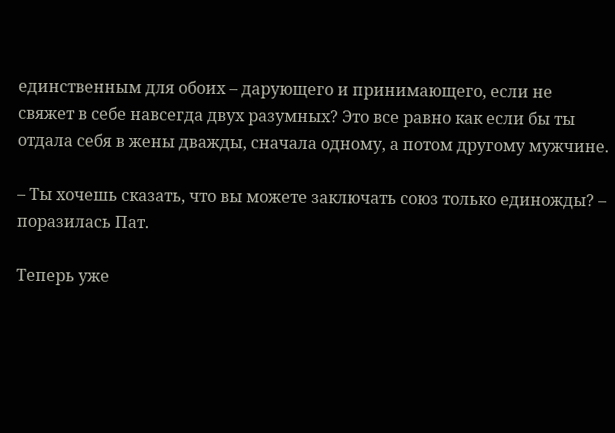единственным для обоих – дарующего и принимающего, если не свяжет в себе навсегда двух разумных? Это все равно как если бы ты отдала себя в жены дважды, сначала одному, а потом другому мужчине.

– Ты хочешь сказать, что вы можете заключать союз только единожды? – поразилась Пат.

Теперь уже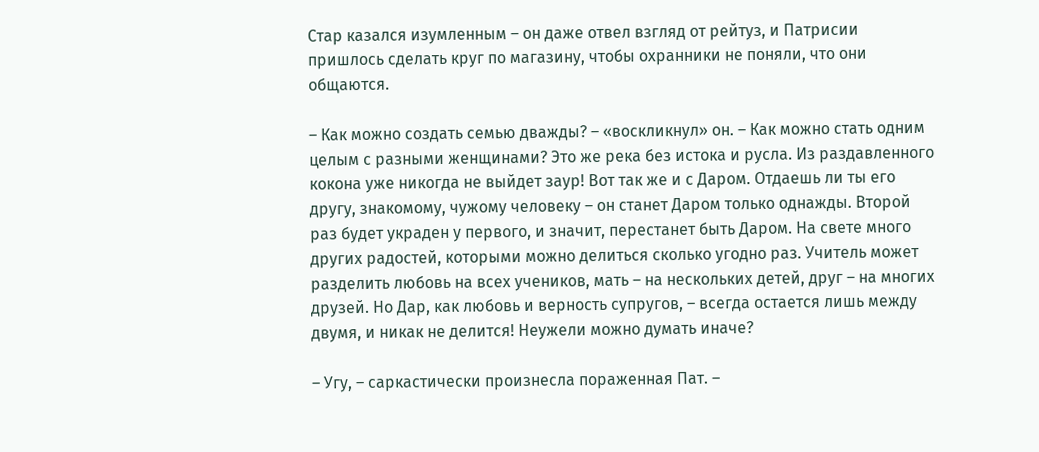Стар казался изумленным – он даже отвел взгляд от рейтуз, и Патрисии пришлось сделать круг по магазину, чтобы охранники не поняли, что они общаются.

– Как можно создать семью дважды? – «воскликнул» он. – Как можно стать одним целым с разными женщинами? Это же река без истока и русла. Из раздавленного кокона уже никогда не выйдет заур! Вот так же и с Даром. Отдаешь ли ты его другу, знакомому, чужому человеку – он станет Даром только однажды. Второй раз будет украден у первого, и значит, перестанет быть Даром. На свете много других радостей, которыми можно делиться сколько угодно раз. Учитель может разделить любовь на всех учеников, мать – на нескольких детей, друг – на многих друзей. Но Дар, как любовь и верность супругов, – всегда остается лишь между двумя, и никак не делится! Неужели можно думать иначе?

– Угу, – саркастически произнесла пораженная Пат. –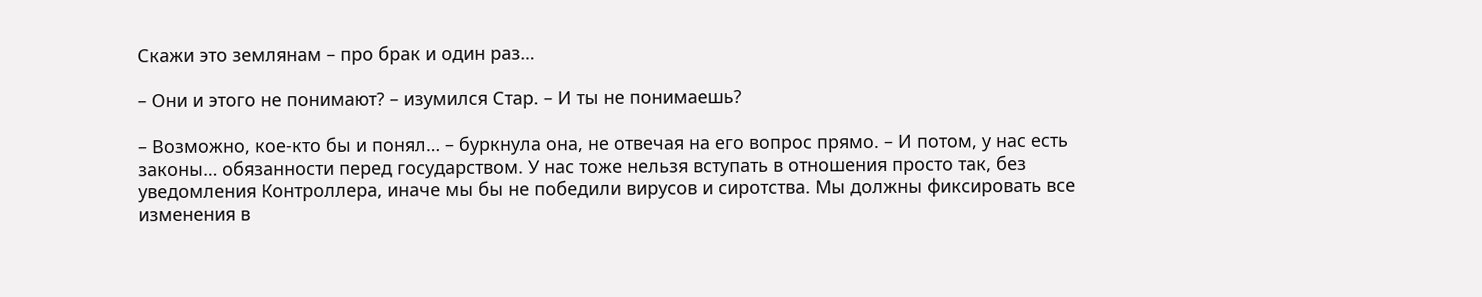Скажи это землянам – про брак и один раз…

– Они и этого не понимают? – изумился Стар. – И ты не понимаешь?

– Возможно, кое-кто бы и понял… – буркнула она, не отвечая на его вопрос прямо. – И потом, у нас есть законы… обязанности перед государством. У нас тоже нельзя вступать в отношения просто так, без уведомления Контроллера, иначе мы бы не победили вирусов и сиротства. Мы должны фиксировать все изменения в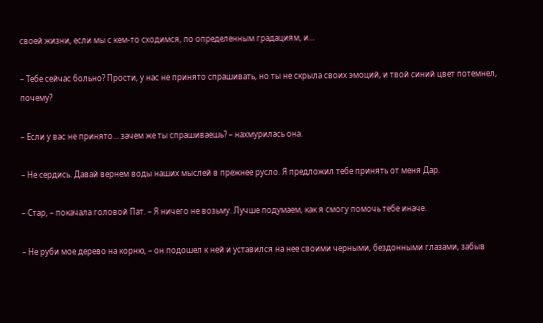своей жизни, если мы с кем-то сходимся, по определенным градациям, и…

– Тебе сейчас больно? Прости, у нас не принято спрашивать, но ты не скрыла своих эмоций, и твой синий цвет потемнел, почему?

– Если у вас не принято… зачем же ты спрашиваешь? – нахмурилась она.

– Не сердись. Давай вернем воды наших мыслей в прежнее русло. Я предложил тебе принять от меня Дар.

– Стар, – покачала головой Пат. – Я ничего не возьму. Лучше подумаем, как я смогу помочь тебе иначе.

– Не руби мое дерево на корню, – он подошел к ней и уставился на нее своими черными, бездонными глазами, забыв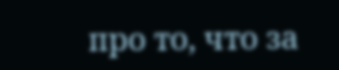про то, что за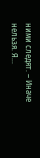ними следят. – Иначе нельзя. Я…